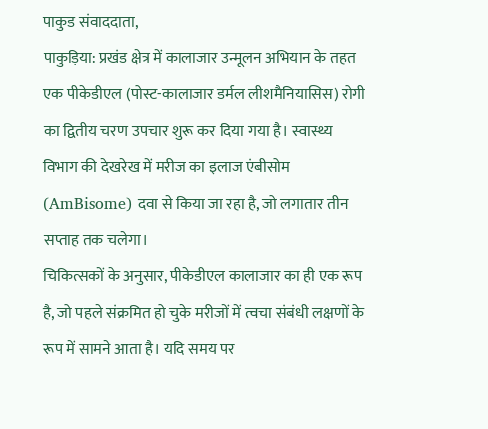पाकुड संवाददाता,
पाकुड़िया: प्रखंड क्षेत्र में कालाजार उन्मूलन अभियान के तहत एक पीकेडीएल (पोस्ट-कालाजार डर्मल लीशमैनियासिस) रोगी का द्वितीय चरण उपचार शुरू कर दिया गया है। स्वास्थ्य विभाग की देखरेख में मरीज का इलाज एंबीसोम (AmBisome) दवा से किया जा रहा है, जो लगातार तीन सप्ताह तक चलेगा।
चिकित्सकों के अनुसार, पीकेडीएल कालाजार का ही एक रूप है, जो पहले संक्रमित हो चुके मरीजों में त्वचा संबंधी लक्षणों के रूप में सामने आता है। यदि समय पर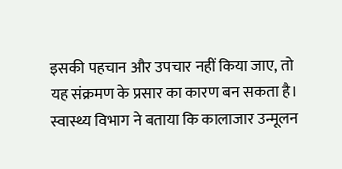इसकी पहचान और उपचार नहीं किया जाए, तो यह संक्रमण के प्रसार का कारण बन सकता है।
स्वास्थ्य विभाग ने बताया कि कालाजार उन्मूलन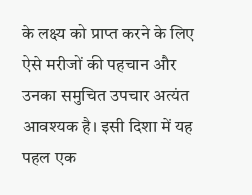के लक्ष्य को प्राप्त करने के लिए ऐसे मरीजों की पहचान और उनका समुचित उपचार अत्यंत आवश्यक है। इसी दिशा में यह पहल एक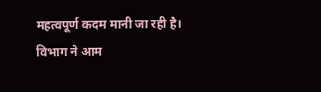महत्वपूर्ण कदम मानी जा रही है।
विभाग ने आम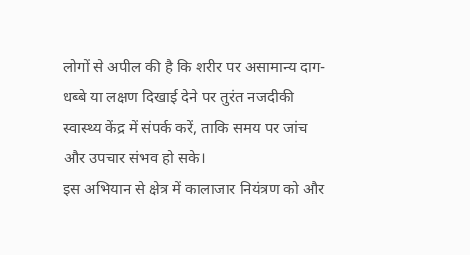लोगों से अपील की है कि शरीर पर असामान्य दाग-धब्बे या लक्षण दिखाई देने पर तुरंत नजदीकी स्वास्थ्य केंद्र में संपर्क करें, ताकि समय पर जांच और उपचार संभव हो सके।
इस अभियान से क्षेत्र में कालाजार नियंत्रण को और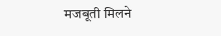मजबूती मिलने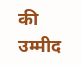की उम्मीद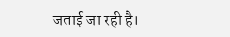जताई जा रही है।